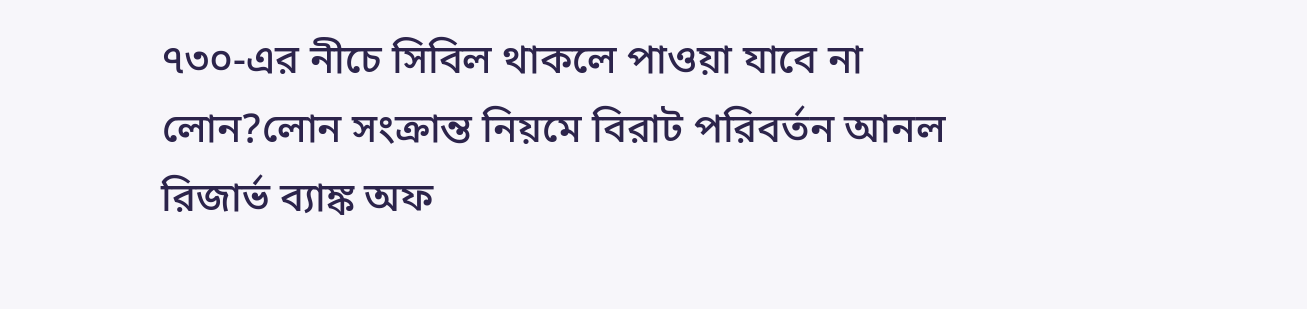৭৩০-এর নীচে সিবিল থাকলে পাওয়া যাবে না লোন?লোন সংক্রান্ত নিয়মে বিরাট পরিবর্তন আনল রিজার্ভ ব্যাঙ্ক অফ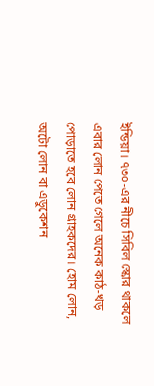ইন্ডিয়া। ৭৩০-এর নীচে সিবিল স্কোর থাকলে এবার লোন পেতে গেলে অনেক কাঠ-খড় পোড়াতে হবে লোন গ্রাহকদের। হোম লোন, অটো লোন বা এডুকেশন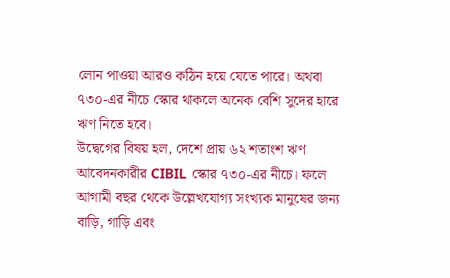লোন পাওয়া আরও কঠিন হয়ে যেতে পারে। অথবা ৭৩০-এর নীচে স্কোর থাকলে অনেক বেশি সুদের হারে ঋণ নিতে হবে।
উদ্বেগের বিষয় হল, দেশে প্রায় ৬২ শতাংশ ঋণ আবেদনকারীর CIBIL স্কোর ৭৩০-এর নীচে। ফলে আগামী বছর থেকে উল্লেখযোগ্য সংখ্যক মানুষের জন্য বাড়ি, গাড়ি এবং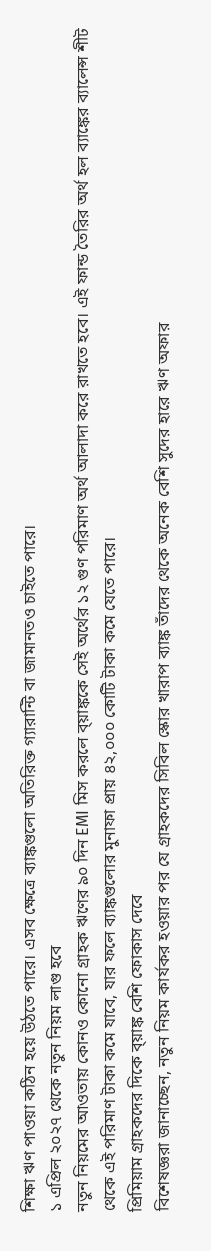শিক্ষা ঋণ পাওয়া কঠিন হয়ে উঠতে পারে। এসব ক্ষেত্রে ব্যাঙ্কগুলো অতিরিক্ত গ্যারান্টি বা জামানতও চাইতে পারে।
১ এপ্রিল ২০২৭ থেকে নতুন নিয়ম লাগু হবে
নতুন নিয়মের আওতায় কোনও কোনো গ্রাহক ঋণের ৯০ দিন EMI মিস করলে ব্য়াঙ্ককে সেই অর্থের ১২ গুণ পরিমাণ অর্থ আলাদা করে রাখতে হবে। এই ফান্ড তৈরির অর্থ হল ব্যাঙ্কের ব্যালেন্স শীট থেকে এই পরিমাণ টাকা কমে যাবে, যার ফলে ব্যাঙ্কগুলোর মুনাফা প্রায় ৪২,০০০ কোটি টাকা কমে যেতে পারে।
প্রিমিয়াম গ্রাহকদের দিকে ব্য়াঙ্ক বেশি ফোকাস দেবে
বিশেষজ্ঞরা জানাচ্ছেন, নতুন নিয়ম কার্যকর হওয়ার পর যে গ্রাহকদের সিবিল স্কোর খারাপ ব্যাঙ্ক তাঁদের থেকে অনেক বেশি সুদের হারে ঋণ অফার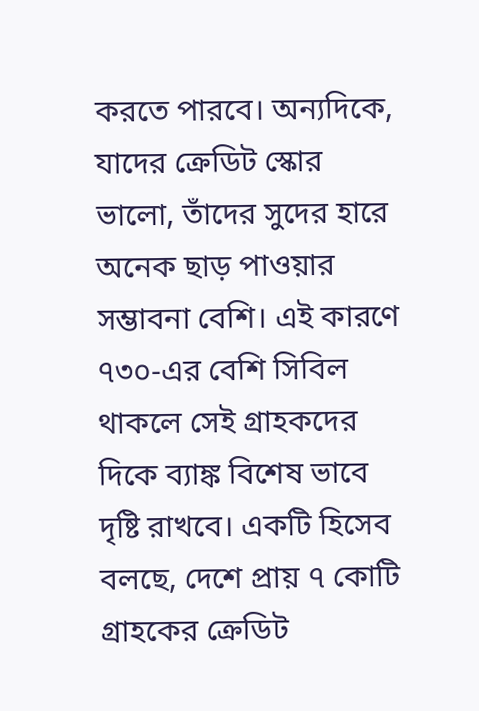করতে পারবে। অন্যদিকে, যাদের ক্রেডিট স্কোর ভালো, তাঁদের সুদের হারে অনেক ছাড় পাওয়ার সম্ভাবনা বেশি। এই কারণে ৭৩০-এর বেশি সিবিল থাকলে সেই গ্রাহকদের দিকে ব্যাঙ্ক বিশেষ ভাবে দৃষ্টি রাখবে। একটি হিসেব বলছে, দেশে প্রায় ৭ কোটি গ্রাহকের ক্রেডিট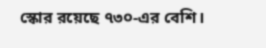স্কোর রয়েছে ৭৩০-এর বেশি।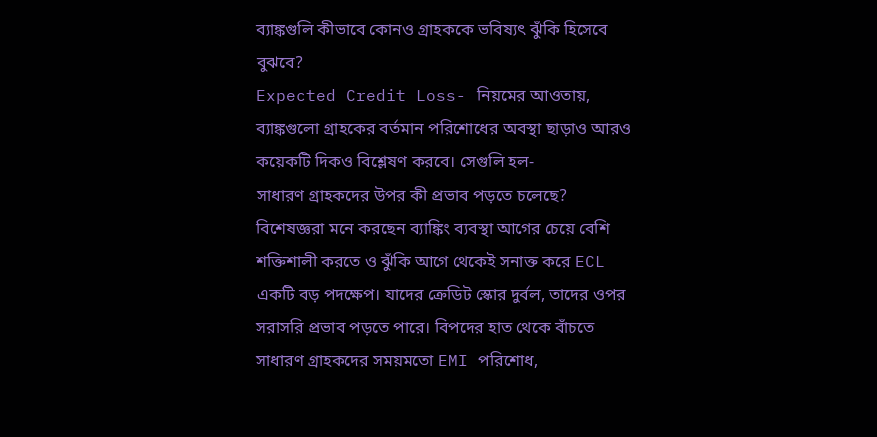ব্যাঙ্কগুলি কীভাবে কোনও গ্রাহককে ভবিষ্যৎ ঝুঁকি হিসেবে বুঝবে?
Expected Credit Loss- নিয়মের আওতায়, ব্যাঙ্কগুলো গ্রাহকের বর্তমান পরিশোধের অবস্থা ছাড়াও আরও কয়েকটি দিকও বিশ্লেষণ করবে। সেগুলি হল-
সাধারণ গ্রাহকদের উপর কী প্রভাব পড়তে চলেছে?
বিশেষজ্ঞরা মনে করছেন ব্যাঙ্কিং ব্যবস্থা আগের চেয়ে বেশি শক্তিশালী করতে ও ঝুঁকি আগে থেকেই সনাক্ত করে ECL একটি বড় পদক্ষেপ। যাদের ক্রেডিট স্কোর দুর্বল, তাদের ওপর সরাসরি প্রভাব পড়তে পারে। বিপদের হাত থেকে বাঁচতে সাধারণ গ্রাহকদের সময়মতো EMI পরিশোধ,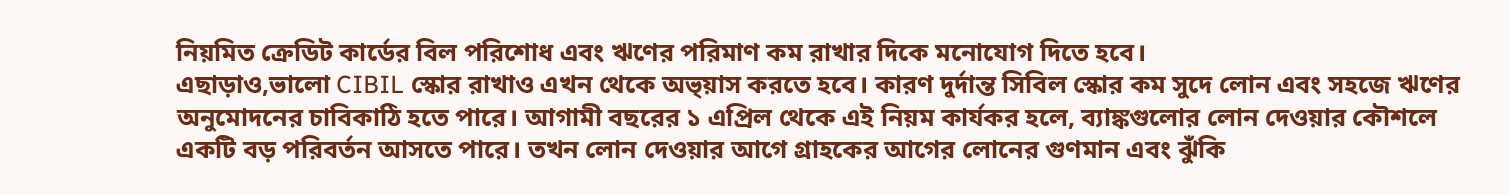নিয়মিত ক্রেডিট কার্ডের বিল পরিশোধ এবং ঋণের পরিমাণ কম রাখার দিকে মনোযোগ দিতে হবে।
এছাড়াও,ভালো CIBIL স্কোর রাখাও এখন থেকে অভ্য়াস করতে হবে। কারণ দুর্দান্ত সিবিল স্কোর কম সুদে লোন এবং সহজে ঋণের অনুমোদনের চাবিকাঠি হতে পারে। আগামী বছরের ১ এপ্রিল থেকে এই নিয়ম কার্যকর হলে, ব্যাঙ্কগুলোর লোন দেওয়ার কৌশলে একটি বড় পরিবর্তন আসতে পারে। তখন লোন দেওয়ার আগে গ্রাহকের আগের লোনের গুণমান এবং ঝুঁকি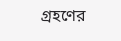গ্রহণের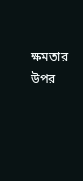ক্ষমতার উপর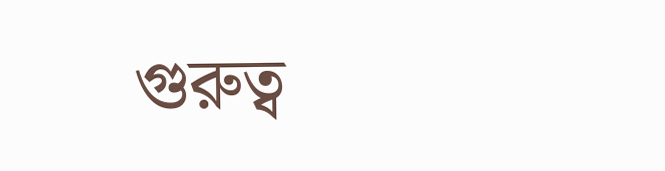গুরুত্ব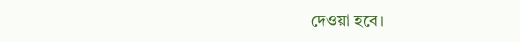দেওয়া হবে।